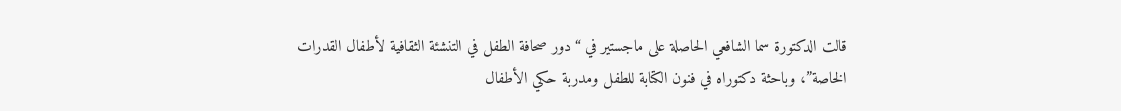قالت الدكتورة سما الشافعي الحاصلة على ماجستير في “دور صحافة الطفل في التنشئة الثقافية لأطفال القدرات الخاصة”، وباحثة دكتوراه في فنون الكتابة للطفل ومدربة حكي الأطفال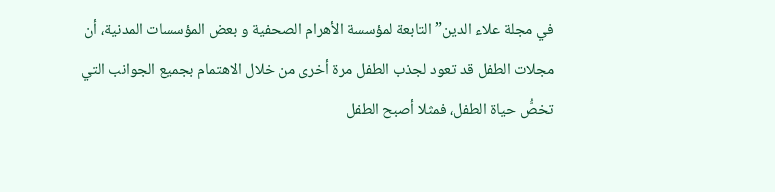في مجلة علاء الدين” التابعة لمؤسسة الأهرام الصحفية و بعض المؤسسات المدنية، أن مجلات الطفل قد تعود لجذب الطفل مرة أخرى من خلال الاهتمام بجميع الجوانب التي تخصُّ حياة الطفل، فمثلا أصبح الطفل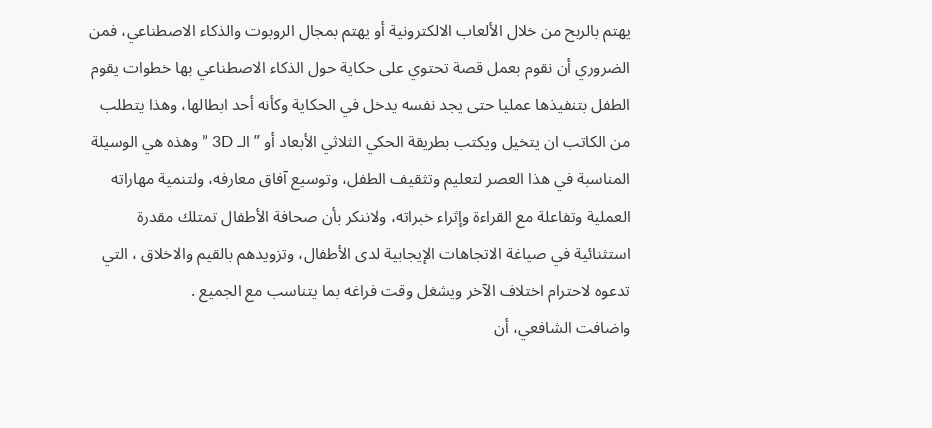يهتم بالربح من خلال الألعاب الالكترونية أو يهتم بمجال الروبوت والذكاء الاصطناعي، فمن الضروري أن نقوم بعمل قصة تحتوي على حكاية حول الذكاء الاصطناعي بها خطوات يقوم الطفل بتنفيذها عمليا حتى يجد نفسه يدخل في الحكاية وكأنه أحد ابطالها، وهذا يتطلب من الكاتب ان يتخيل ويكتب بطريقة الحكي الثلاثي الأبعاد أو ” الـ 3D ” وهذه هي الوسيلة المناسبة في هذا العصر لتعليم وتثقيف الطفل، وتوسيع آفاق معارفه، ولتنمية مهاراته العملية وتفاعلة مع القراءة وإثراء خبراته، ولاننكر بأن صحافة الأطفال تمتلك مقدرة استثنائية في صياغة الاتجاهات الإيجابية لدى الأطفال، وتزويدهم بالقيم والاخلاق ، التي تدعوه لاحترام اختلاف الآخر ويشغل وقت فراغه بما يتناسب مع الجميع .
واضافت الشافعي، أن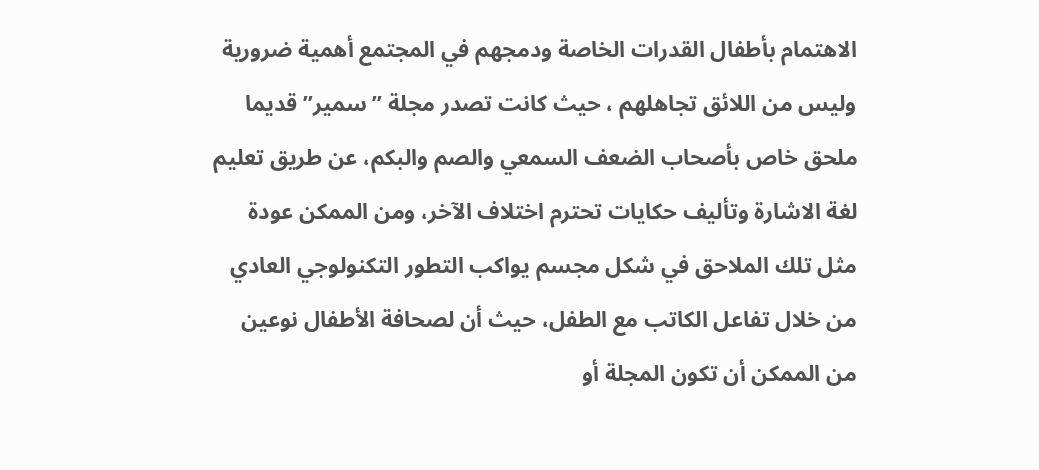الاهتمام بأطفال القدرات الخاصة ودمجهم في المجتمع أهمية ضرورية وليس من اللائق تجاهلهم ، حيث كانت تصدر مجلة ” سمير” قديما ملحق خاص بأصحاب الضعف السمعي والصم والبكم، عن طريق تعليم لغة الاشارة وتأليف حكايات تحترم اختلاف الآخر، ومن الممكن عودة مثل تلك الملاحق في شكل مجسم يواكب التطور التكنولوجي العادي من خلال تفاعل الكاتب مع الطفل، حيث أن لصحافة الأطفال نوعين من الممكن أن تكون المجلة أو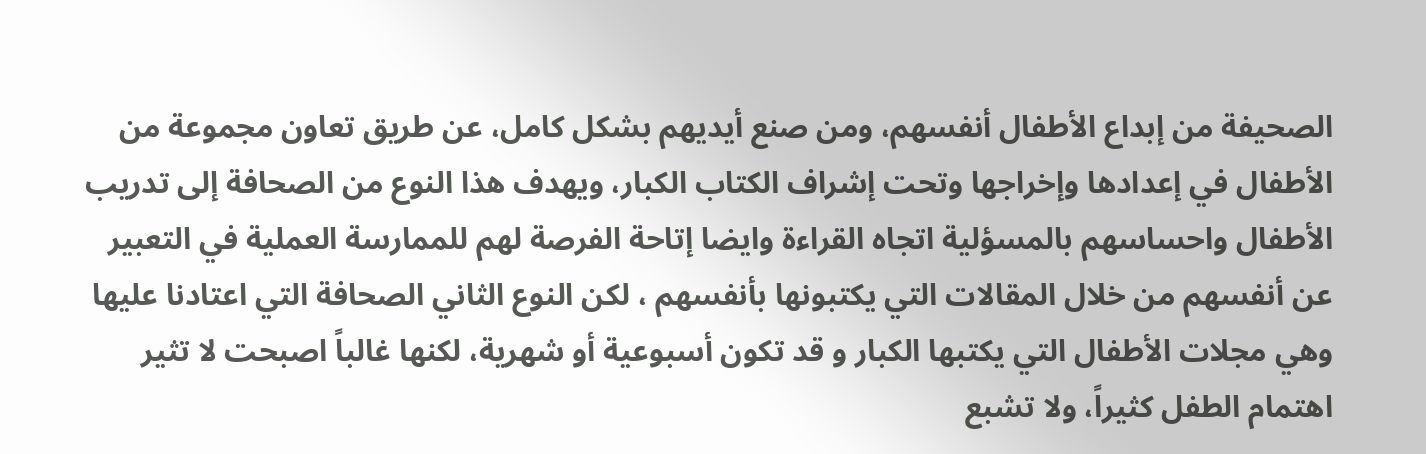الصحيفة من إبداع الأطفال أنفسهم، ومن صنع أيديهم بشكل كامل، عن طريق تعاون مجموعة من الأطفال في إعدادها وإخراجها وتحت إشراف الكتاب الكبار، ويهدف هذا النوع من الصحافة إلى تدريب الأطفال واحساسهم بالمسؤلية اتجاه القراءة وايضا إتاحة الفرصة لهم للممارسة العملية في التعبير عن أنفسهم من خلال المقالات التي يكتبونها بأنفسهم ، لكن النوع الثاني الصحافة التي اعتادنا عليها وهي مجلات الأطفال التي يكتبها الكبار و قد تكون أسبوعية أو شهرية، لكنها غالباً اصبحت لا تثير اهتمام الطفل كثيراً، ولا تشبع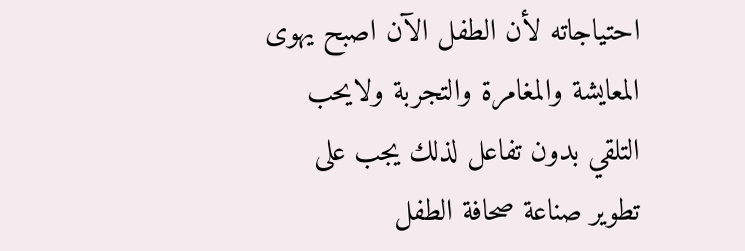احتياجاته لأن الطفل الآن اصبح يهوى المعايشة والمغامرة والتجربة ولايحب التلقي بدون تفاعل لذلك يجب على تطوير صناعة صحافة الطفل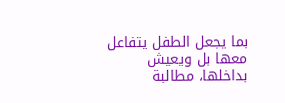بما يجعل الطفل يتفاعل معها بل ويعيش بداخلها، مطالبة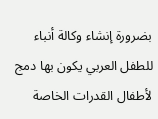بضرورة إنشاء وكالة أنباء للطفل العربي يكون بها دمج لأطفال القدرات الخاصة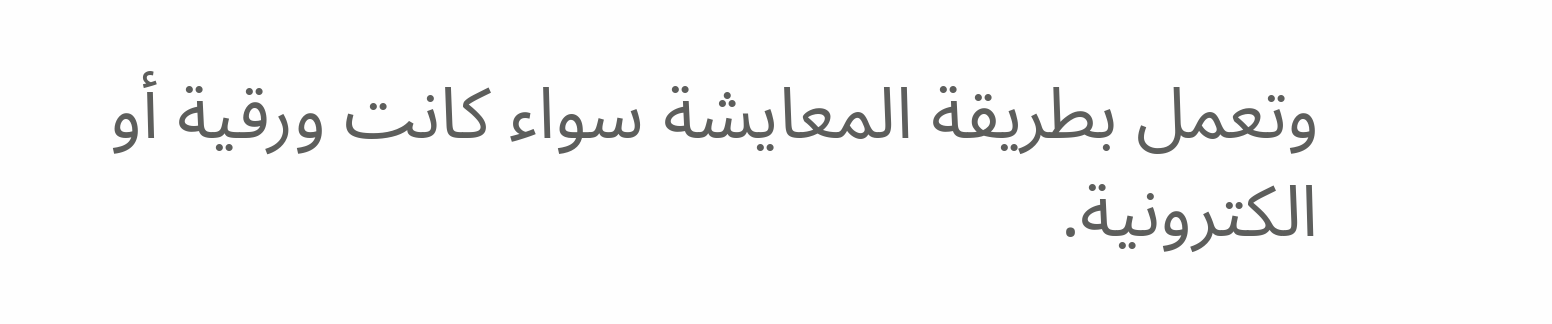وتعمل بطريقة المعايشة سواء كانت ورقية أو الكترونية.